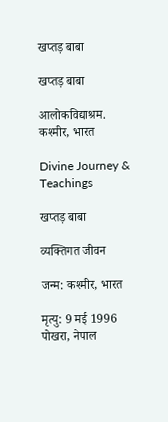खप्तड़ बाबा

खप्तड़ बाबा

आलोकविद्याश्रम.
कश्मीर, भारत

Divine Journey & Teachings

खप्तड़ बाबा

व्यक्तिगत जीवन

जन्म: कश्मीर, भारत

मृत्यु: 9 मई 1996
पोखरा, नेपाल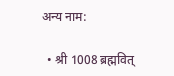अन्य नाम:

  • श्री 1008 ब्रह्मवित्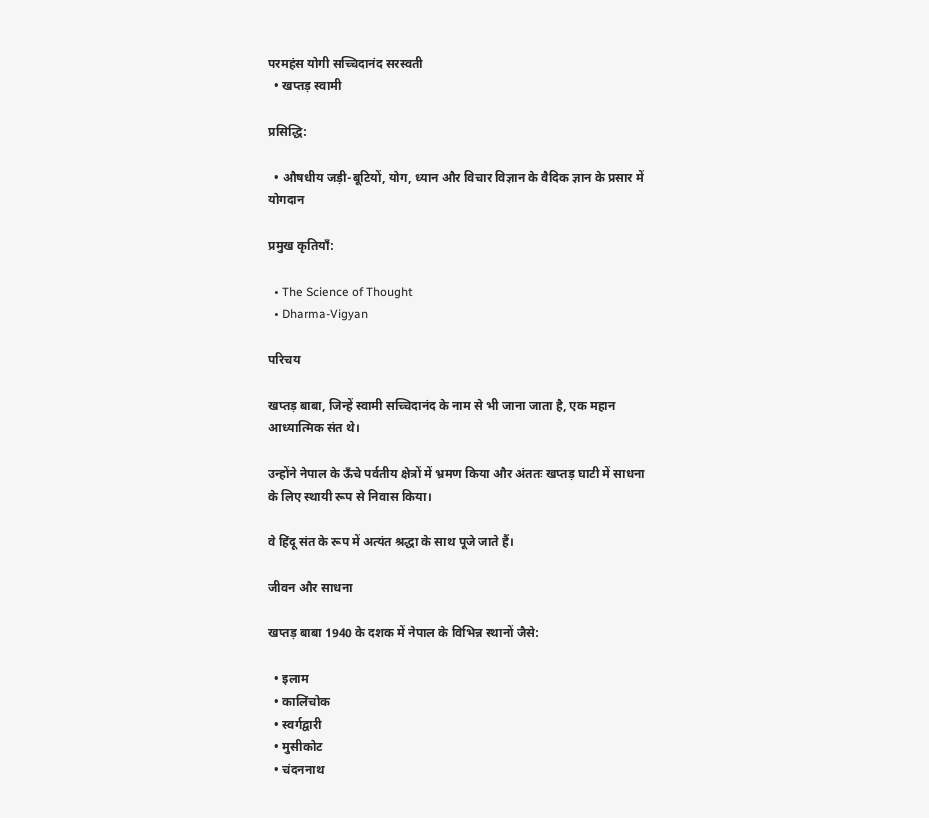परमहंस योगी सच्चिदानंद सरस्वती
  • खप्तड़ स्वामी

प्रसिद्धि:

  • औषधीय जड़ी-बूटियों, योग, ध्यान और विचार विज्ञान के वैदिक ज्ञान के प्रसार में योगदान

प्रमुख कृतियाँ:

  • The Science of Thought
  • Dharma-Vigyan

परिचय

खप्तड़ बाबा, जिन्हें स्वामी सच्चिदानंद के नाम से भी जाना जाता है, एक महान आध्यात्मिक संत थे।

उन्होंने नेपाल के ऊँचे पर्वतीय क्षेत्रों में भ्रमण किया और अंततः खप्तड़ घाटी में साधना के लिए स्थायी रूप से निवास किया।

वे हिंदू संत के रूप में अत्यंत श्रद्धा के साथ पूजे जाते हैं।

जीवन और साधना

खप्तड़ बाबा 1940 के दशक में नेपाल के विभिन्न स्थानों जैसे:

  • इलाम
  • कालिंचोक
  • स्वर्गद्वारी
  • मुसीकोट
  • चंदननाथ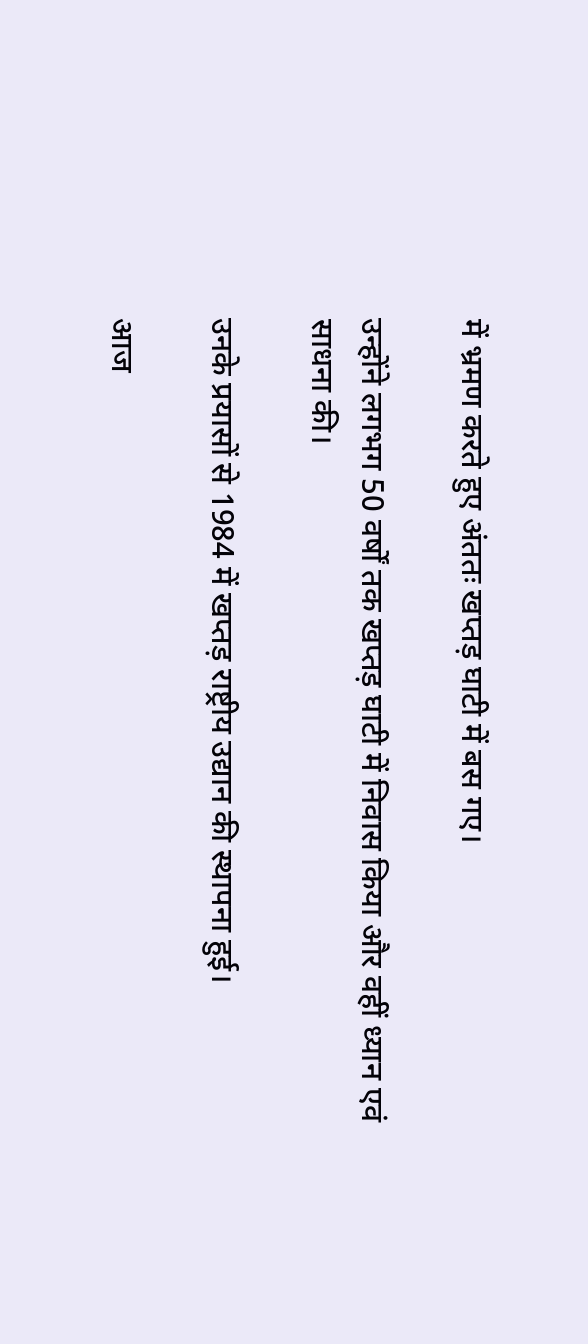में भ्रमण करते हुए अंततः खप्तड़ घाटी में बस गए।

उन्होंने लगभग 50 वर्षों तक खप्तड़ घाटी में निवास किया और वहीं ध्यान एवं साधना की।

उनके प्रयासों से 1984 में खप्तड़ राष्ट्रीय उद्यान की स्थापना हुई।

आज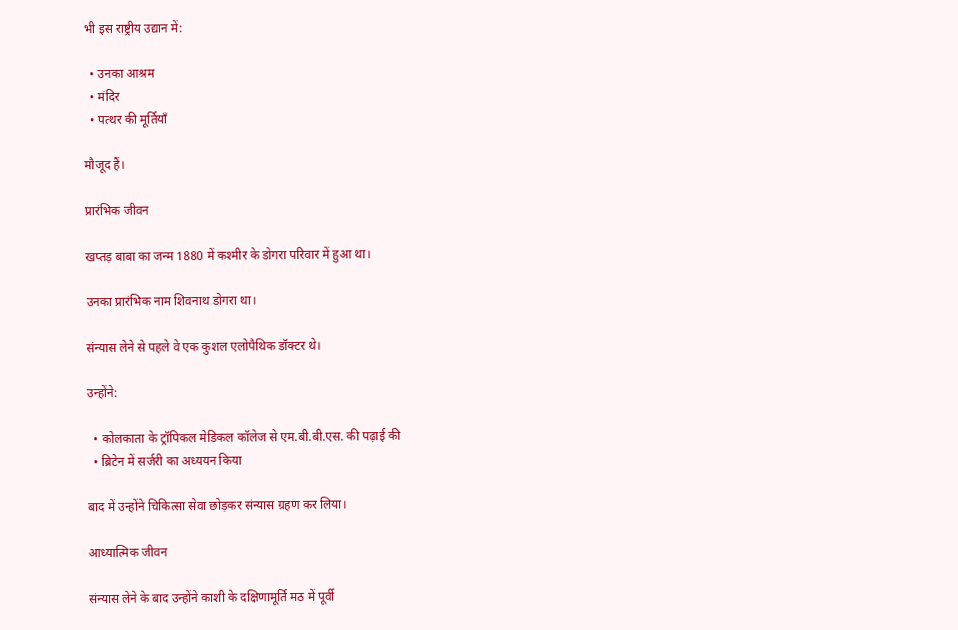भी इस राष्ट्रीय उद्यान में:

  • उनका आश्रम
  • मंदिर
  • पत्थर की मूर्तियाँ

मौजूद हैं।

प्रारंभिक जीवन

खप्तड़ बाबा का जन्म 1880 में कश्मीर के डोगरा परिवार में हुआ था।

उनका प्रारंभिक नाम शिवनाथ डोगरा था।

संन्यास लेने से पहले वे एक कुशल एलोपैथिक डॉक्टर थे।

उन्होंने:

  • कोलकाता के ट्रॉपिकल मेडिकल कॉलेज से एम.बी.बी.एस. की पढ़ाई की
  • ब्रिटेन में सर्जरी का अध्ययन किया

बाद में उन्होंने चिकित्सा सेवा छोड़कर संन्यास ग्रहण कर लिया।

आध्यात्मिक जीवन

संन्यास लेने के बाद उन्होंने काशी के दक्षिणामूर्ति मठ में पूर्वी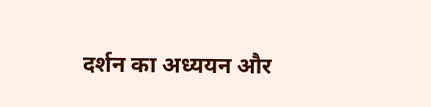दर्शन का अध्ययन और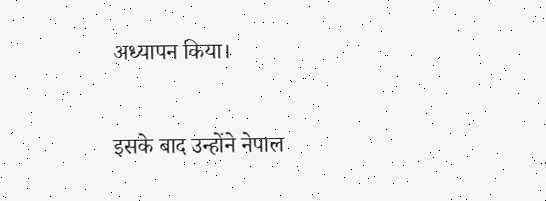अध्यापन किया।

इसके बाद उन्होंने नेपाल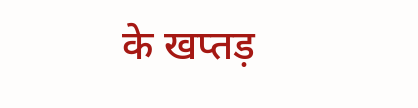के खप्तड़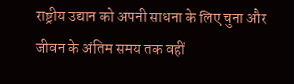राष्ट्रीय उद्यान को अपनी साधना के लिए चुना और जीवन के अंतिम समय तक वहीं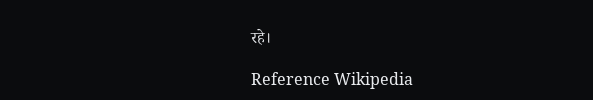रहे।

Reference Wikipedia